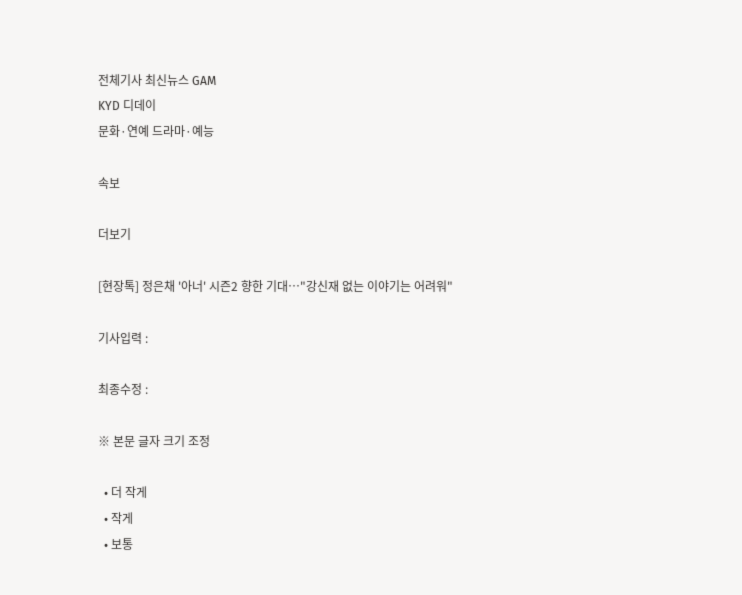전체기사 최신뉴스 GAM
KYD 디데이
문화·연예 드라마·예능

속보

더보기

[현장톡] 정은채 '아너' 시즌2 향한 기대…"강신재 없는 이야기는 어려워"

기사입력 :

최종수정 :

※ 본문 글자 크기 조정

  • 더 작게
  • 작게
  • 보통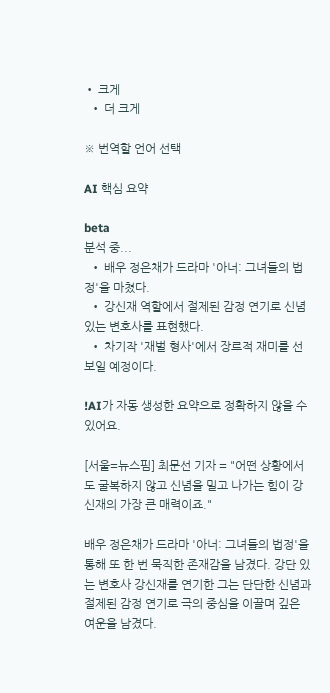• 크게
  • 더 크게

※ 번역할 언어 선택

AI 핵심 요약

beta
분석 중...
  • 배우 정은채가 드라마 '아너: 그녀들의 법정'을 마쳤다.
  • 강신재 역할에서 절제된 감정 연기로 신념 있는 변호사를 표현했다.
  • 차기작 '재벌 형사'에서 장르적 재미를 선보일 예정이다.

!AI가 자동 생성한 요약으로 정확하지 않을 수 있어요.

[서울=뉴스핌] 최문선 기자 = "어떤 상황에서도 굴복하지 않고 신념을 밀고 나가는 힘이 강신재의 가장 큰 매력이죠."

배우 정은채가 드라마 '아너: 그녀들의 법정'을 통해 또 한 번 묵직한 존재감을 남겼다. 강단 있는 변호사 강신재를 연기한 그는 단단한 신념과 절제된 감정 연기로 극의 중심을 이끌며 깊은 여운을 남겼다.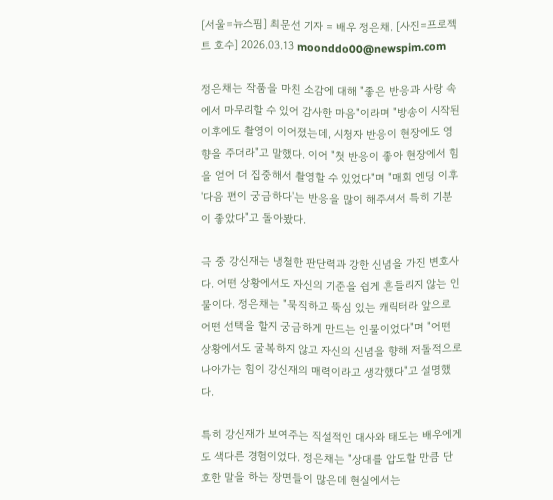[서울=뉴스핌] 최문선 기자 = 배우 정은채. [사진=프로젝트 호수] 2026.03.13 moonddo00@newspim.com

정은채는 작품을 마친 소감에 대해 "좋은 반응과 사랑 속에서 마무리할 수 있어 감사한 마음"이라며 "방송이 시작된 이후에도 촬영이 이어졌는데, 시청자 반응이 현장에도 영향을 주더라"고 말했다. 이어 "첫 반응이 좋아 현장에서 힘을 얻어 더 집중해서 촬영할 수 있었다"며 "매회 엔딩 이후 '다음 편이 궁금하다'는 반응을 많이 해주셔서 특히 기분이 좋았다"고 돌아봤다.

극 중 강신재는 냉철한 판단력과 강한 신념을 가진 변호사다. 어떤 상황에서도 자신의 기준을 쉽게 흔들리지 않는 인물이다. 정은채는 "묵직하고 뚝심 있는 캐릭터라 앞으로 어떤 선택을 할지 궁금하게 만드는 인물이었다"며 "어떤 상황에서도 굴복하지 않고 자신의 신념을 향해 저돌적으로 나아가는 힘이 강신재의 매력이라고 생각했다"고 설명했다.

특히 강신재가 보여주는 직설적인 대사와 태도는 배우에게도 색다른 경험이었다. 정은채는 "상대를 압도할 만큼 단호한 말을 하는 장면들이 많은데 현실에서는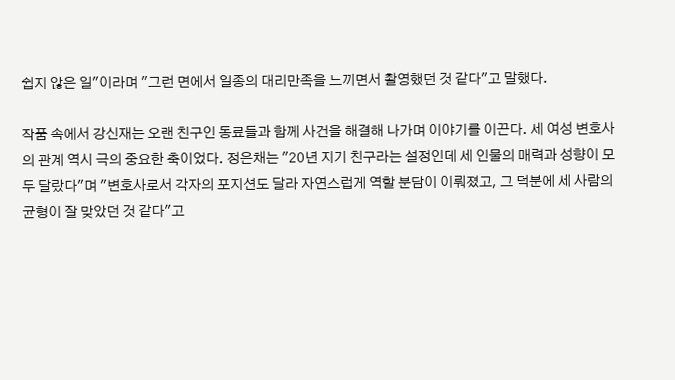쉽지 않은 일"이라며 "그런 면에서 일종의 대리만족을 느끼면서 촬영했던 것 같다"고 말했다.

작품 속에서 강신재는 오랜 친구인 동료들과 함께 사건을 해결해 나가며 이야기를 이끈다. 세 여성 변호사의 관계 역시 극의 중요한 축이었다. 정은채는 "20년 지기 친구라는 설정인데 세 인물의 매력과 성향이 모두 달랐다"며 "변호사로서 각자의 포지션도 달라 자연스럽게 역할 분담이 이뤄졌고, 그 덕분에 세 사람의 균형이 잘 맞았던 것 같다"고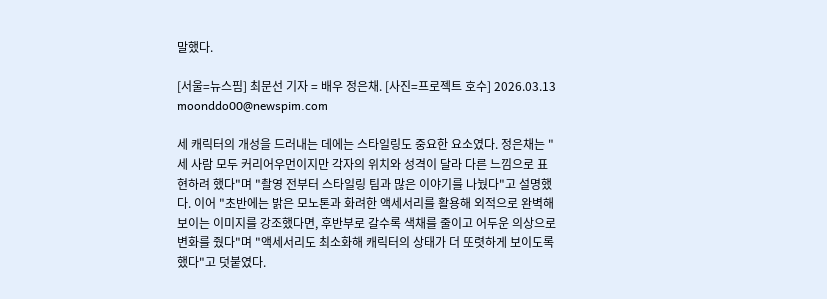말했다.

[서울=뉴스핌] 최문선 기자 = 배우 정은채. [사진=프로젝트 호수] 2026.03.13 moonddo00@newspim.com

세 캐릭터의 개성을 드러내는 데에는 스타일링도 중요한 요소였다. 정은채는 "세 사람 모두 커리어우먼이지만 각자의 위치와 성격이 달라 다른 느낌으로 표현하려 했다"며 "촬영 전부터 스타일링 팀과 많은 이야기를 나눴다"고 설명했다. 이어 "초반에는 밝은 모노톤과 화려한 액세서리를 활용해 외적으로 완벽해 보이는 이미지를 강조했다면, 후반부로 갈수록 색채를 줄이고 어두운 의상으로 변화를 줬다"며 "액세서리도 최소화해 캐릭터의 상태가 더 또렷하게 보이도록 했다"고 덧붙였다.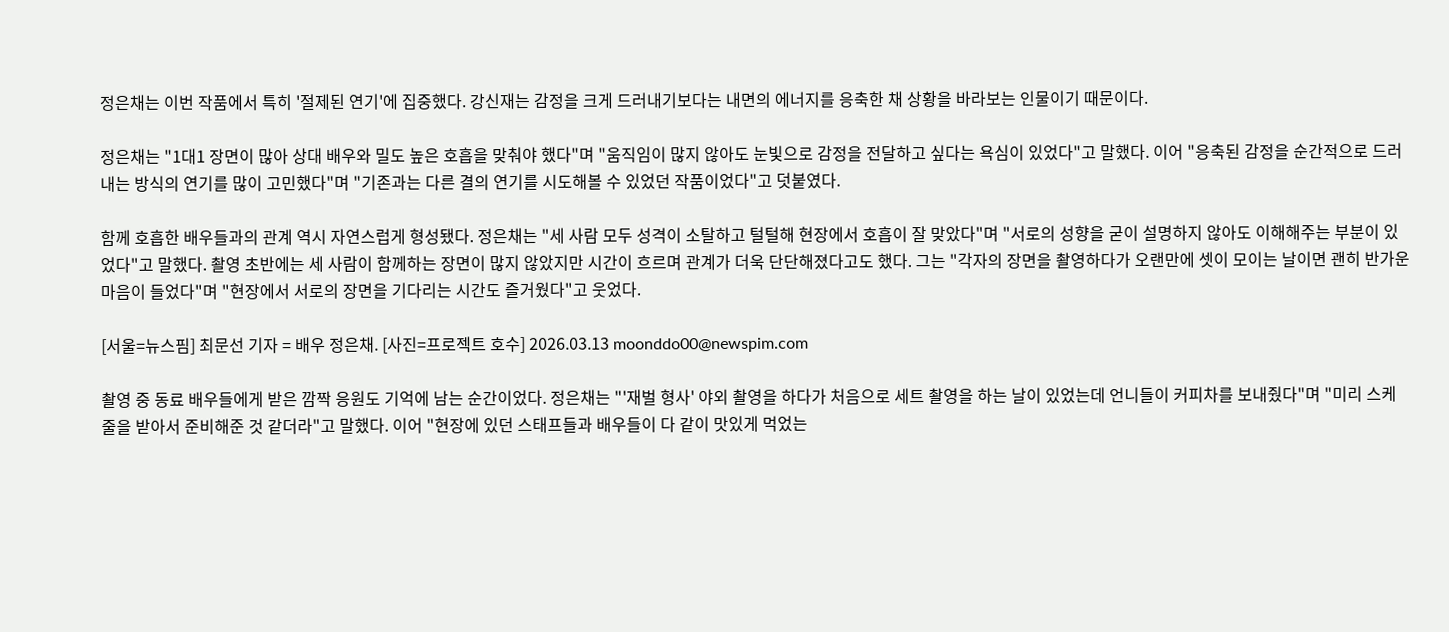정은채는 이번 작품에서 특히 '절제된 연기'에 집중했다. 강신재는 감정을 크게 드러내기보다는 내면의 에너지를 응축한 채 상황을 바라보는 인물이기 때문이다.

정은채는 "1대1 장면이 많아 상대 배우와 밀도 높은 호흡을 맞춰야 했다"며 "움직임이 많지 않아도 눈빛으로 감정을 전달하고 싶다는 욕심이 있었다"고 말했다. 이어 "응축된 감정을 순간적으로 드러내는 방식의 연기를 많이 고민했다"며 "기존과는 다른 결의 연기를 시도해볼 수 있었던 작품이었다"고 덧붙였다.

함께 호흡한 배우들과의 관계 역시 자연스럽게 형성됐다. 정은채는 "세 사람 모두 성격이 소탈하고 털털해 현장에서 호흡이 잘 맞았다"며 "서로의 성향을 굳이 설명하지 않아도 이해해주는 부분이 있었다"고 말했다. 촬영 초반에는 세 사람이 함께하는 장면이 많지 않았지만 시간이 흐르며 관계가 더욱 단단해졌다고도 했다. 그는 "각자의 장면을 촬영하다가 오랜만에 셋이 모이는 날이면 괜히 반가운 마음이 들었다"며 "현장에서 서로의 장면을 기다리는 시간도 즐거웠다"고 웃었다.

[서울=뉴스핌] 최문선 기자 = 배우 정은채. [사진=프로젝트 호수] 2026.03.13 moonddo00@newspim.com

촬영 중 동료 배우들에게 받은 깜짝 응원도 기억에 남는 순간이었다. 정은채는 "'재벌 형사' 야외 촬영을 하다가 처음으로 세트 촬영을 하는 날이 있었는데 언니들이 커피차를 보내줬다"며 "미리 스케줄을 받아서 준비해준 것 같더라"고 말했다. 이어 "현장에 있던 스태프들과 배우들이 다 같이 맛있게 먹었는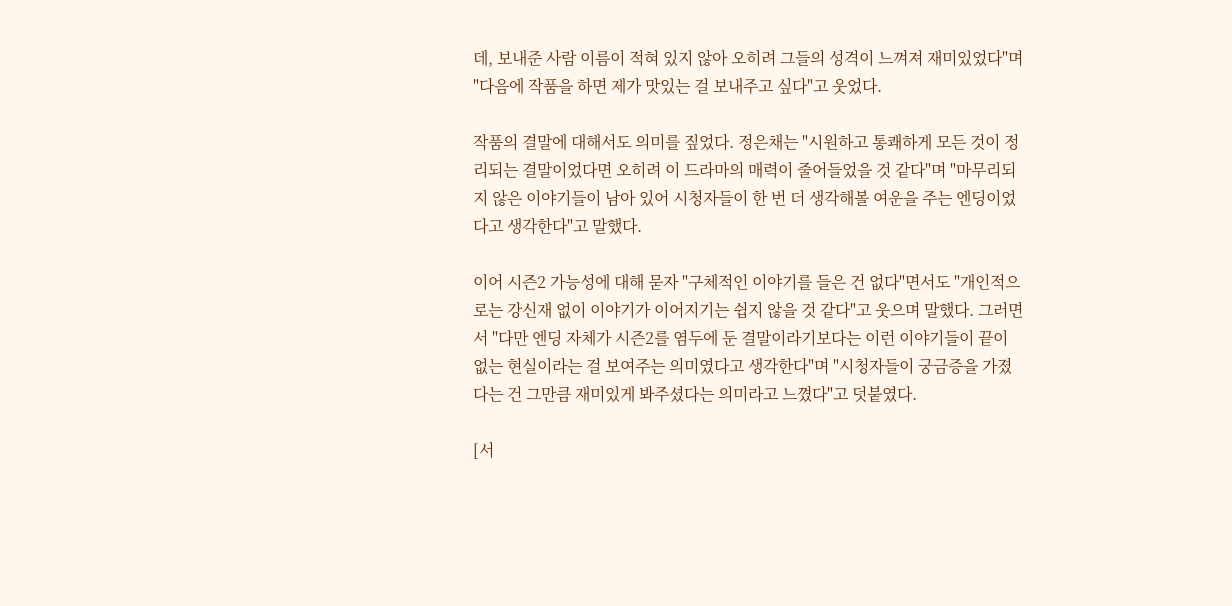데, 보내준 사람 이름이 적혀 있지 않아 오히려 그들의 성격이 느껴져 재미있었다"며 "다음에 작품을 하면 제가 맛있는 걸 보내주고 싶다"고 웃었다.

작품의 결말에 대해서도 의미를 짚었다. 정은채는 "시원하고 통쾌하게 모든 것이 정리되는 결말이었다면 오히려 이 드라마의 매력이 줄어들었을 것 같다"며 "마무리되지 않은 이야기들이 남아 있어 시청자들이 한 번 더 생각해볼 여운을 주는 엔딩이었다고 생각한다"고 말했다.

이어 시즌2 가능성에 대해 묻자 "구체적인 이야기를 들은 건 없다"면서도 "개인적으로는 강신재 없이 이야기가 이어지기는 쉽지 않을 것 같다"고 웃으며 말했다. 그러면서 "다만 엔딩 자체가 시즌2를 염두에 둔 결말이라기보다는 이런 이야기들이 끝이 없는 현실이라는 걸 보여주는 의미였다고 생각한다"며 "시청자들이 궁금증을 가졌다는 건 그만큼 재미있게 봐주셨다는 의미라고 느꼈다"고 덧붙였다.

[서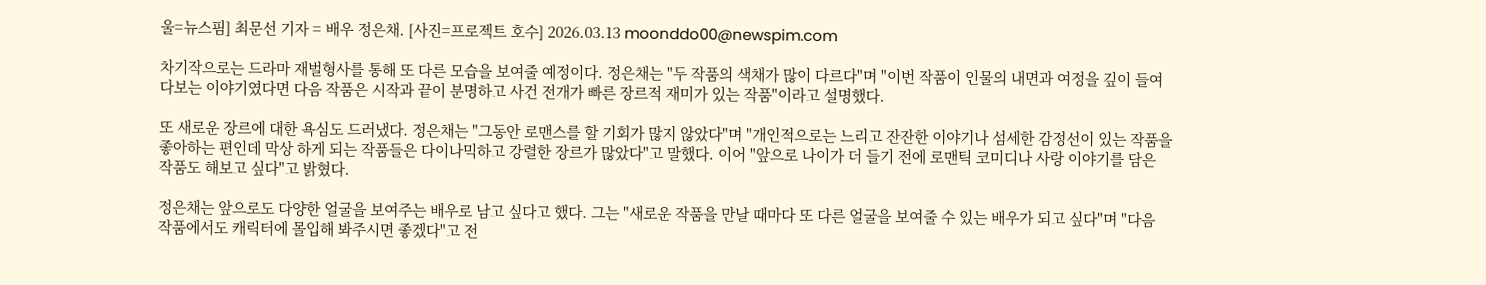울=뉴스핌] 최문선 기자 = 배우 정은채. [사진=프로젝트 호수] 2026.03.13 moonddo00@newspim.com

차기작으로는 드라마 재벌형사를 통해 또 다른 모습을 보여줄 예정이다. 정은채는 "두 작품의 색채가 많이 다르다"며 "이번 작품이 인물의 내면과 여정을 깊이 들여다보는 이야기였다면 다음 작품은 시작과 끝이 분명하고 사건 전개가 빠른 장르적 재미가 있는 작품"이라고 설명했다.

또 새로운 장르에 대한 욕심도 드러냈다. 정은채는 "그동안 로맨스를 할 기회가 많지 않았다"며 "개인적으로는 느리고 잔잔한 이야기나 섬세한 감정선이 있는 작품을 좋아하는 편인데 막상 하게 되는 작품들은 다이나믹하고 강렬한 장르가 많았다"고 말했다. 이어 "앞으로 나이가 더 들기 전에 로맨틱 코미디나 사랑 이야기를 담은 작품도 해보고 싶다"고 밝혔다.

정은채는 앞으로도 다양한 얼굴을 보여주는 배우로 남고 싶다고 했다. 그는 "새로운 작품을 만날 때마다 또 다른 얼굴을 보여줄 수 있는 배우가 되고 싶다"며 "다음 작품에서도 캐릭터에 몰입해 봐주시면 좋겠다"고 전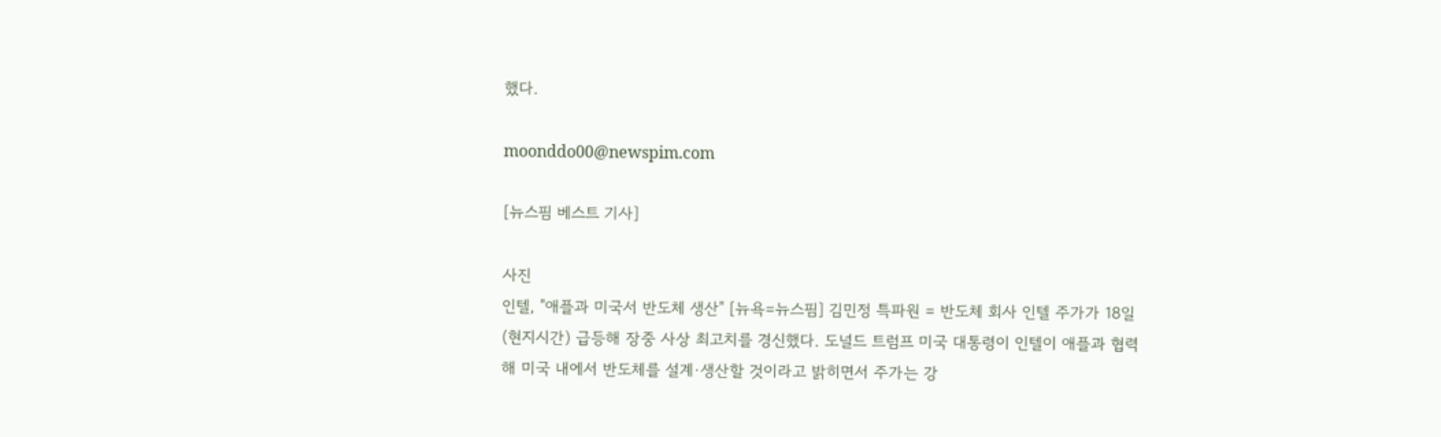했다.

moonddo00@newspim.com

[뉴스핌 베스트 기사]

사진
인텔, "애플과 미국서 반도체 생산" [뉴욕=뉴스핌] 김민정 특파원 = 반도체 회사 인텔 주가가 18일(현지시간) 급등해 장중 사상 최고치를 경신했다. 도널드 트럼프 미국 대통령이 인텔이 애플과 협력해 미국 내에서 반도체를 설계·생산할 것이라고 밝히면서 주가는 강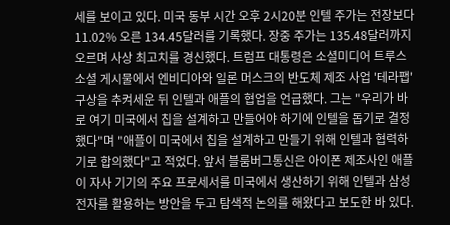세를 보이고 있다. 미국 동부 시간 오후 2시20분 인텔 주가는 전장보다 11.02% 오른 134.45달러를 기록했다. 장중 주가는 135.48달러까지 오르며 사상 최고치를 경신했다. 트럼프 대통령은 소셜미디어 트루스소셜 게시물에서 엔비디아와 일론 머스크의 반도체 제조 사업 '테라팹' 구상을 추켜세운 뒤 인텔과 애플의 협업을 언급했다. 그는 "우리가 바로 여기 미국에서 칩을 설계하고 만들어야 하기에 인텔을 돕기로 결정했다"며 "애플이 미국에서 칩을 설계하고 만들기 위해 인텔과 협력하기로 합의했다"고 적었다. 앞서 블룸버그통신은 아이폰 제조사인 애플이 자사 기기의 주요 프로세서를 미국에서 생산하기 위해 인텔과 삼성전자를 활용하는 방안을 두고 탐색적 논의를 해왔다고 보도한 바 있다.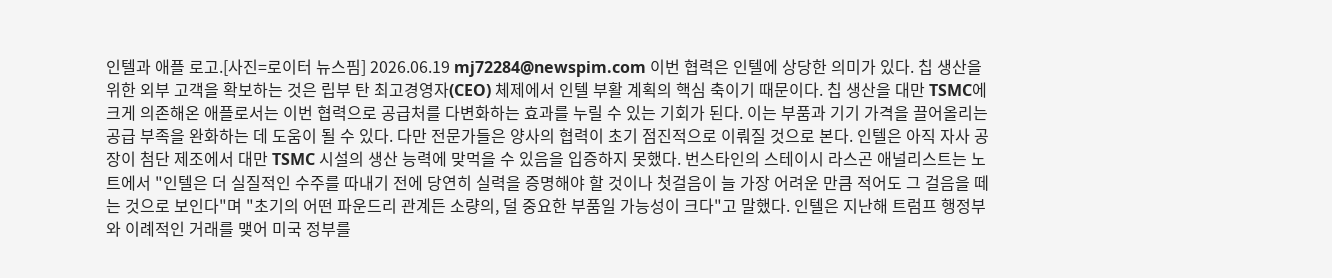인텔과 애플 로고.[사진=로이터 뉴스핌] 2026.06.19 mj72284@newspim.com 이번 협력은 인텔에 상당한 의미가 있다. 칩 생산을 위한 외부 고객을 확보하는 것은 립부 탄 최고경영자(CEO) 체제에서 인텔 부활 계획의 핵심 축이기 때문이다. 칩 생산을 대만 TSMC에 크게 의존해온 애플로서는 이번 협력으로 공급처를 다변화하는 효과를 누릴 수 있는 기회가 된다. 이는 부품과 기기 가격을 끌어올리는 공급 부족을 완화하는 데 도움이 될 수 있다. 다만 전문가들은 양사의 협력이 초기 점진적으로 이뤄질 것으로 본다. 인텔은 아직 자사 공장이 첨단 제조에서 대만 TSMC 시설의 생산 능력에 맞먹을 수 있음을 입증하지 못했다. 번스타인의 스테이시 라스곤 애널리스트는 노트에서 "인텔은 더 실질적인 수주를 따내기 전에 당연히 실력을 증명해야 할 것이나 첫걸음이 늘 가장 어려운 만큼 적어도 그 걸음을 떼는 것으로 보인다"며 "초기의 어떤 파운드리 관계든 소량의, 덜 중요한 부품일 가능성이 크다"고 말했다. 인텔은 지난해 트럼프 행정부와 이례적인 거래를 맺어 미국 정부를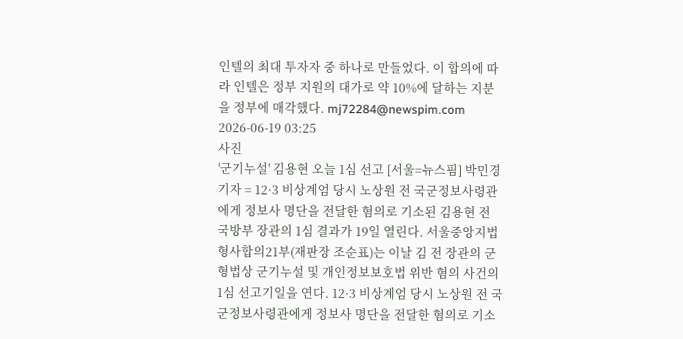인텔의 최대 투자자 중 하나로 만들었다. 이 합의에 따라 인텔은 정부 지원의 대가로 약 10%에 달하는 지분을 정부에 매각했다. mj72284@newspim.com 2026-06-19 03:25
사진
'군기누설' 김용현 오늘 1심 선고 [서울=뉴스핌] 박민경 기자 = 12·3 비상계엄 당시 노상원 전 국군정보사령관에게 정보사 명단을 전달한 혐의로 기소된 김용현 전 국방부 장관의 1심 결과가 19일 열린다. 서울중앙지법 형사합의21부(재판장 조순표)는 이날 김 전 장관의 군형법상 군기누설 및 개인정보보호법 위반 혐의 사건의 1심 선고기일을 연다. 12·3 비상계엄 당시 노상원 전 국군정보사령관에게 정보사 명단을 전달한 혐의로 기소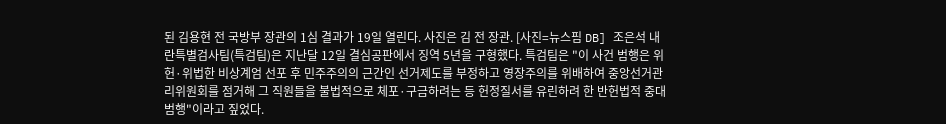된 김용현 전 국방부 장관의 1심 결과가 19일 열린다. 사진은 김 전 장관. [사진=뉴스핌 DB] 조은석 내란특별검사팀(특검팀)은 지난달 12일 결심공판에서 징역 5년을 구형했다. 특검팀은 "이 사건 범행은 위헌·위법한 비상계엄 선포 후 민주주의의 근간인 선거제도를 부정하고 영장주의를 위배하여 중앙선거관리위원회를 점거해 그 직원들을 불법적으로 체포·구금하려는 등 헌정질서를 유린하려 한 반헌법적 중대 범행"이라고 짚었다.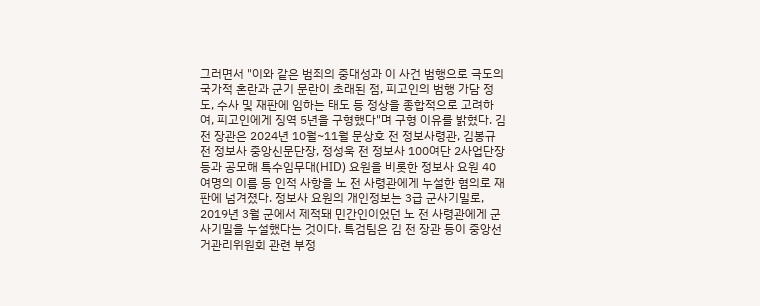그러면서 "이와 같은 범죄의 중대성과 이 사건 범행으로 극도의 국가적 혼란과 군기 문란이 초래된 점, 피고인의 범행 가담 정도, 수사 및 재판에 임하는 태도 등 정상을 종합적으로 고려하여, 피고인에게 징역 5년을 구형했다"며 구형 이유를 밝혔다. 김 전 장관은 2024년 10월~11월 문상호 전 정보사령관, 김봉규 전 정보사 중앙신문단장, 정성욱 전 정보사 100여단 2사업단장 등과 공모해 특수임무대(HID) 요원을 비롯한 정보사 요원 40여명의 이름 등 인적 사항을 노 전 사령관에게 누설한 혐의로 재판에 넘겨졌다. 정보사 요원의 개인정보는 3급 군사기밀로, 2019년 3월 군에서 제적돼 민간인이었던 노 전 사령관에게 군사기밀을 누설했다는 것이다. 특검팀은 김 전 장관 등이 중앙선거관리위원회 관련 부정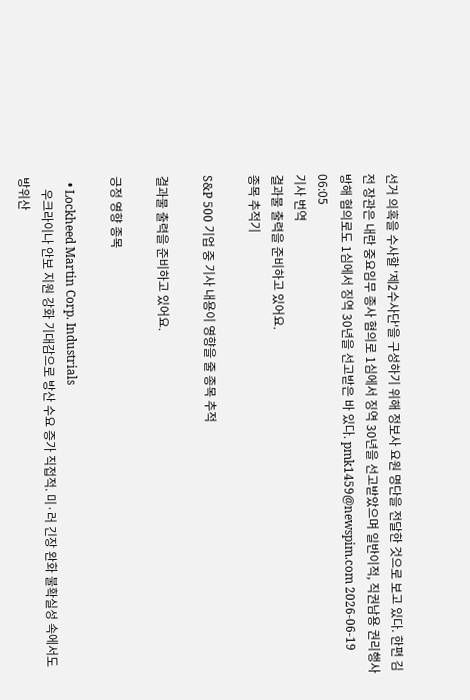선거 의혹을 수사할 '제2수사단'을 구성하기 위해 정보사 요원 명단을 전달한 것으로 보고 있다. 한편 김 전 장관은 내란 중요임무 종사 혐의로 1심에서 징역 30년을 선고받았으며 일반이적, 직권남용 권리행사방해 혐의로도 1심에서 징역 30년을 선고받은 바 있다. pmk1459@newspim.com 2026-06-19 06:05
기사 번역
결과물 출력을 준비하고 있어요.
종목 추적기

S&P 500 기업 중 기사 내용이 영향을 줄 종목 추적

결과물 출력을 준비하고 있어요.

긍정 영향 종목

  • Lockheed Martin Corp. Industrials
    우크라이나 안보 지원 강화 기대감으로 방산 수요 증가 직접적. 미·러 긴장 완화 불확실성 속에서도 방위산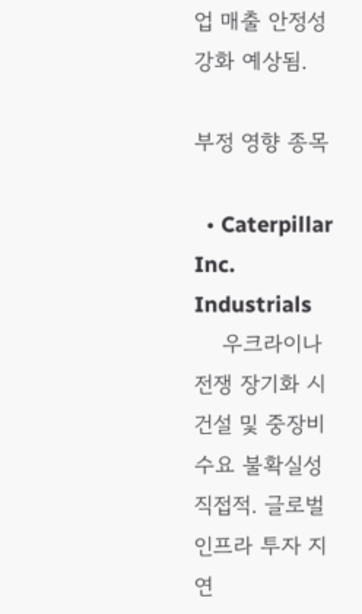업 매출 안정성 강화 예상됨.

부정 영향 종목

  • Caterpillar Inc. Industrials
    우크라이나 전쟁 장기화 시 건설 및 중장비 수요 불확실성 직접적. 글로벌 인프라 투자 지연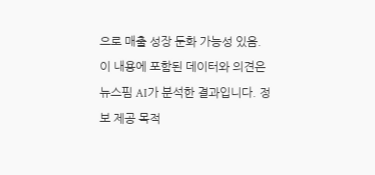으로 매출 성장 둔화 가능성 있음.
이 내용에 포함된 데이터와 의견은 뉴스핌 AI가 분석한 결과입니다. 정보 제공 목적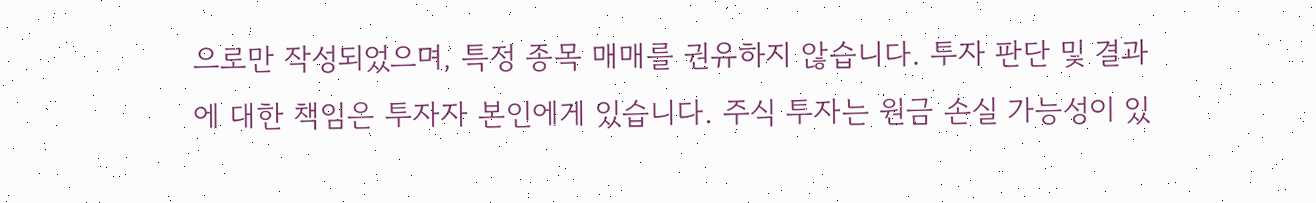으로만 작성되었으며, 특정 종목 매매를 권유하지 않습니다. 투자 판단 및 결과에 대한 책임은 투자자 본인에게 있습니다. 주식 투자는 원금 손실 가능성이 있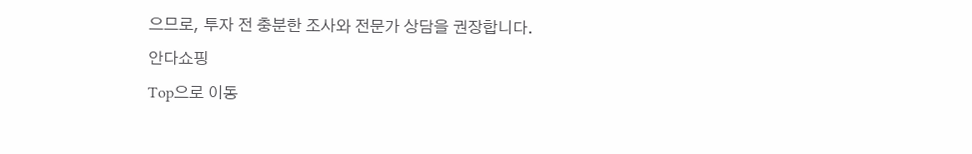으므로, 투자 전 충분한 조사와 전문가 상담을 권장합니다.
안다쇼핑
Top으로 이동